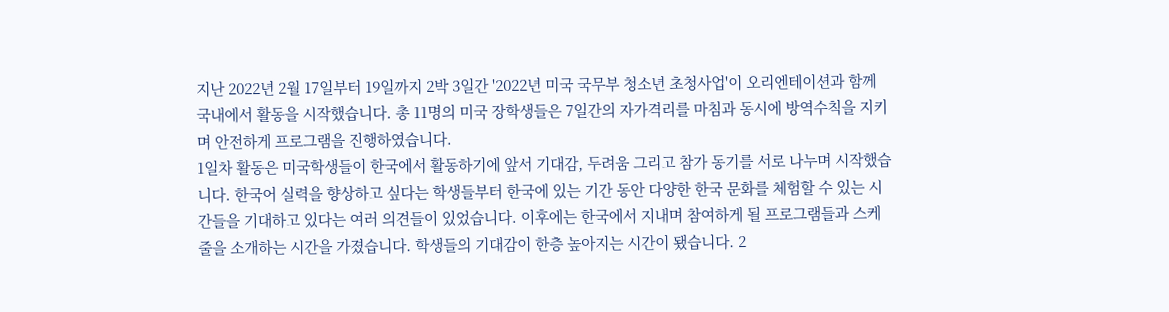지난 2022년 2월 17일부터 19일까지 2박 3일간 '2022년 미국 국무부 청소년 초청사업'이 오리엔테이션과 함께 국내에서 활동을 시작했습니다. 총 11명의 미국 장학생들은 7일간의 자가격리를 마침과 동시에 방역수칙을 지키며 안전하게 프로그램을 진행하였습니다.
1일차 활동은 미국학생들이 한국에서 활동하기에 앞서 기대감, 두려움 그리고 참가 동기를 서로 나누며 시작했습니다. 한국어 실력을 향상하고 싶다는 학생들부터 한국에 있는 기간 동안 다양한 한국 문화를 체험할 수 있는 시간들을 기대하고 있다는 여러 의견들이 있었습니다. 이후에는 한국에서 지내며 참여하게 될 프로그램들과 스케줄을 소개하는 시간을 가졌습니다. 학생들의 기대감이 한층 높아지는 시간이 됐습니다. 2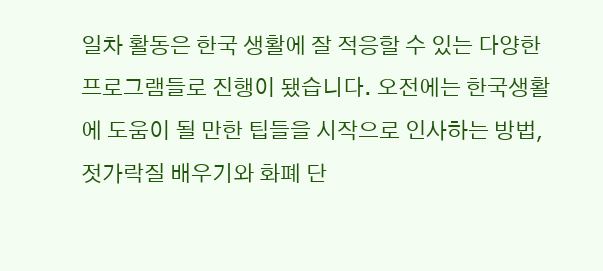일차 활동은 한국 생활에 잘 적응할 수 있는 다양한 프로그램들로 진행이 됐습니다. 오전에는 한국생활에 도움이 될 만한 팁들을 시작으로 인사하는 방법, 젓가락질 배우기와 화폐 단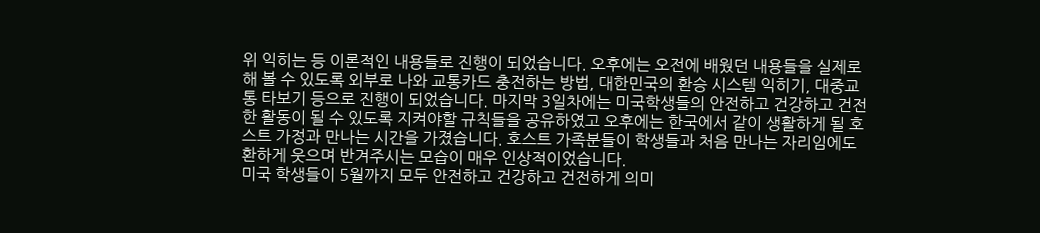위 익히는 등 이론적인 내용들로 진행이 되었습니다. 오후에는 오전에 배웠던 내용들을 실제로 해 볼 수 있도록 외부로 나와 교통카드 충전하는 방법, 대한민국의 환승 시스템 익히기, 대중교통 타보기 등으로 진행이 되었습니다. 마지막 3일차에는 미국학생들의 안전하고 건강하고 건전한 활동이 될 수 있도록 지켜야할 규칙들을 공유하였고 오후에는 한국에서 같이 생활하게 될 호스트 가정과 만나는 시간을 가졌습니다. 호스트 가족분들이 학생들과 처음 만나는 자리임에도 환하게 웃으며 반겨주시는 모습이 매우 인상적이었습니다.
미국 학생들이 5월까지 모두 안전하고 건강하고 건전하게 의미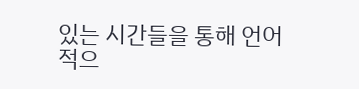있는 시간들을 통해 언어적으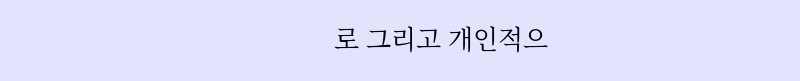로 그리고 개인적으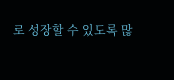로 성장할 수 있도록 많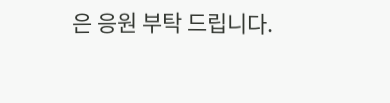은 응원 부탁 드립니다.